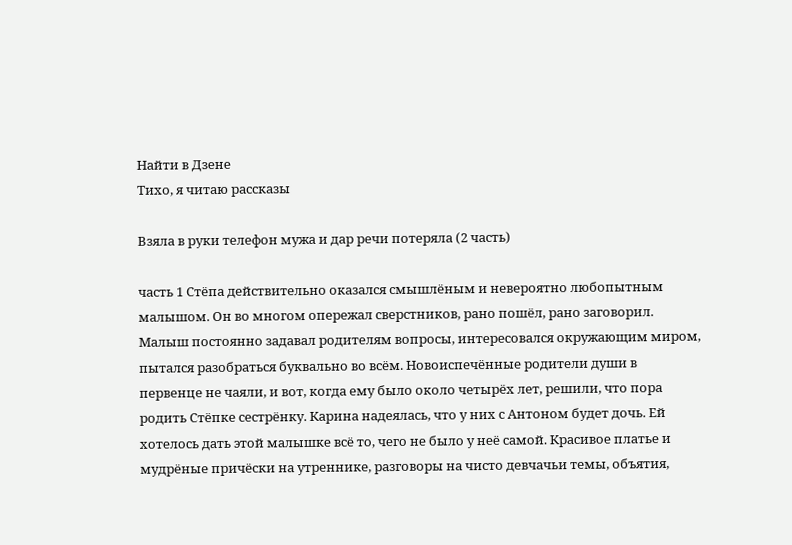Найти в Дзене
Тихо, я читаю рассказы

Взяла в руки телефон мужа и дар речи потеряла (2 часть)

часть 1 Стёпа действительно оказался смышлёным и невероятно любопытным малышом. Он во многом опережал сверстников, рано пошёл, рано заговорил. Малыш постоянно задавал родителям вопросы, интересовался окружающим миром, пытался разобраться буквально во всём. Новоиспечённые родители души в первенце не чаяли, и вот, когда ему было около четырёх лет, решили, что пора родить Стёпке сестрёнку. Карина надеялась, что у них с Антоном будет дочь. Ей хотелось дать этой малышке всё то, чего не было у неё самой. Красивое платье и мудрёные причёски на утреннике, разговоры на чисто девчачьи темы, объятия,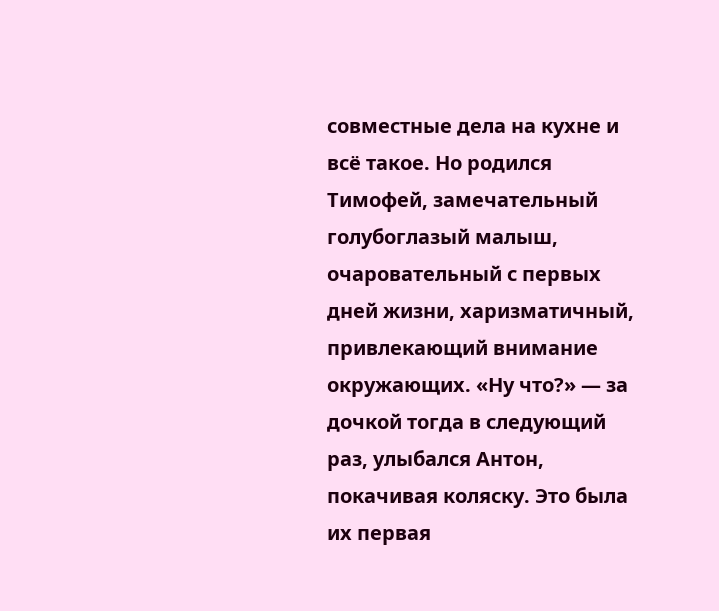совместные дела на кухне и всё такое. Но родился Тимофей, замечательный голубоглазый малыш, очаровательный с первых дней жизни, харизматичный, привлекающий внимание окружающих. «Ну что?» — за дочкой тогда в следующий раз, улыбался Антон, покачивая коляску. Это была их первая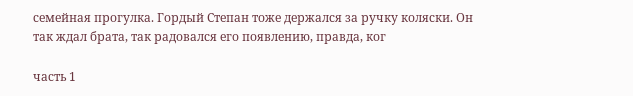семейная прогулка. Гордый Степан тоже держался за ручку коляски. Он так ждал брата, так радовался его появлению, правда, ког

часть 1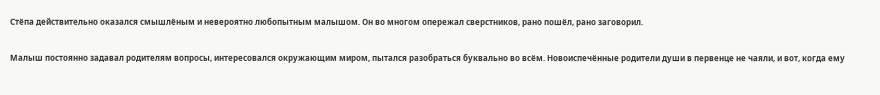Стёпа действительно оказался смышлёным и невероятно любопытным малышом. Он во многом опережал сверстников, рано пошёл, рано заговорил.

Малыш постоянно задавал родителям вопросы, интересовался окружающим миром, пытался разобраться буквально во всём. Новоиспечённые родители души в первенце не чаяли, и вот, когда ему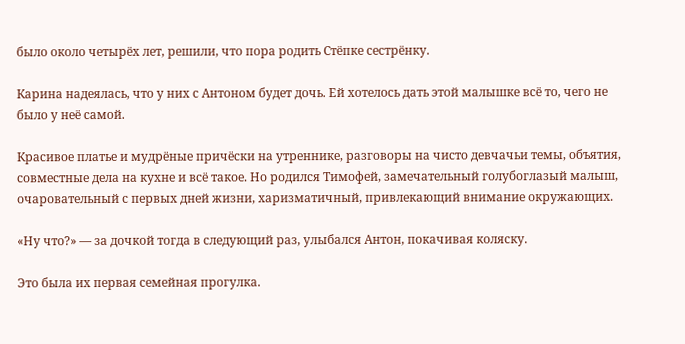было около четырёх лет, решили, что пора родить Стёпке сестрёнку.

Карина надеялась, что у них с Антоном будет дочь. Ей хотелось дать этой малышке всё то, чего не было у неё самой.

Красивое платье и мудрёные причёски на утреннике, разговоры на чисто девчачьи темы, объятия, совместные дела на кухне и всё такое. Но родился Тимофей, замечательный голубоглазый малыш, очаровательный с первых дней жизни, харизматичный, привлекающий внимание окружающих.

«Ну что?» — за дочкой тогда в следующий раз, улыбался Антон, покачивая коляску.

Это была их первая семейная прогулка.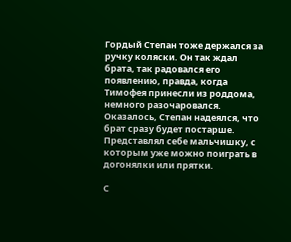Гордый Степан тоже держался за ручку коляски. Он так ждал брата, так радовался его появлению, правда, когда Тимофея принесли из роддома, немного разочаровался. Оказалось, Степан надеялся, что брат сразу будет постарше. Представлял себе мальчишку, с которым уже можно поиграть в догонялки или прятки.

С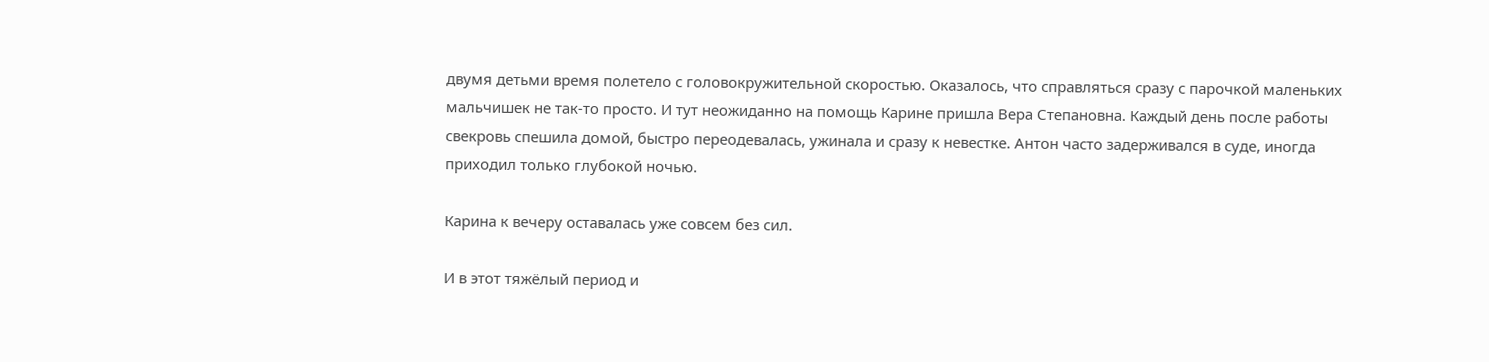двумя детьми время полетело с головокружительной скоростью. Оказалось, что справляться сразу с парочкой маленьких мальчишек не так-то просто. И тут неожиданно на помощь Карине пришла Вера Степановна. Каждый день после работы свекровь спешила домой, быстро переодевалась, ужинала и сразу к невестке. Антон часто задерживался в суде, иногда приходил только глубокой ночью.

Карина к вечеру оставалась уже совсем без сил.

И в этот тяжёлый период и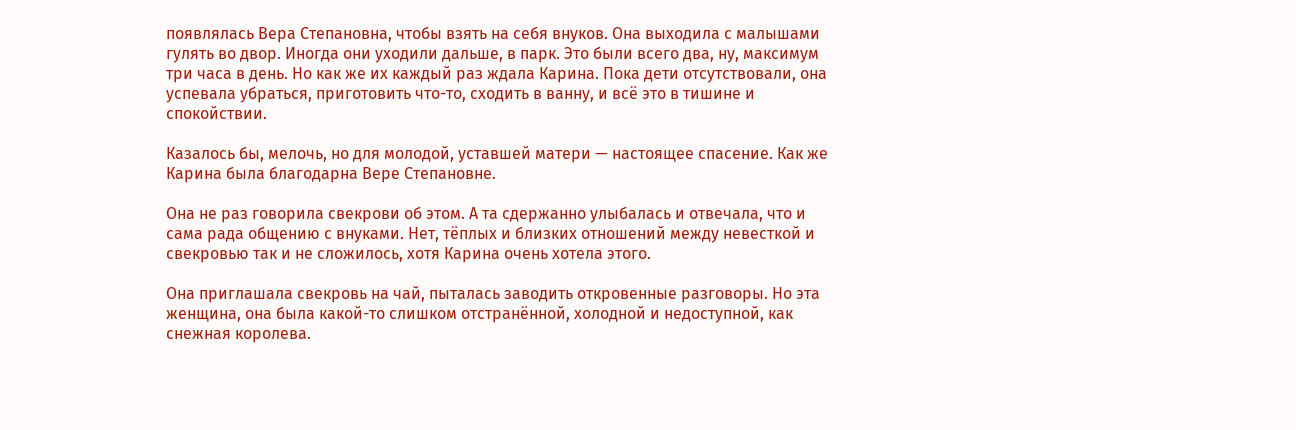появлялась Вера Степановна, чтобы взять на себя внуков. Она выходила с малышами гулять во двор. Иногда они уходили дальше, в парк. Это были всего два, ну, максимум три часа в день. Но как же их каждый раз ждала Карина. Пока дети отсутствовали, она успевала убраться, приготовить что-то, сходить в ванну, и всё это в тишине и спокойствии.

Казалось бы, мелочь, но для молодой, уставшей матери — настоящее спасение. Как же Карина была благодарна Вере Степановне.

Она не раз говорила свекрови об этом. А та сдержанно улыбалась и отвечала, что и сама рада общению с внуками. Нет, тёплых и близких отношений между невесткой и свекровью так и не сложилось, хотя Карина очень хотела этого.

Она приглашала свекровь на чай, пыталась заводить откровенные разговоры. Но эта женщина, она была какой-то слишком отстранённой, холодной и недоступной, как снежная королева.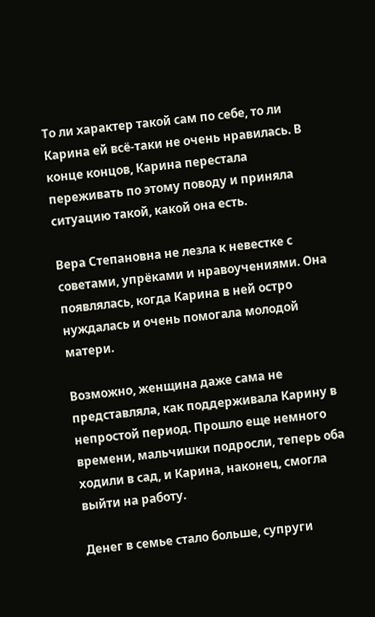То ли характер такой сам по себе, то ли Карина ей всё-таки не очень нравилась. В конце концов, Карина перестала переживать по этому поводу и приняла ситуацию такой, какой она есть.

Вера Степановна не лезла к невестке с советами, упрёками и нравоучениями. Она появлялась, когда Карина в ней остро нуждалась и очень помогала молодой матери.

Возможно, женщина даже сама не представляла, как поддерживала Карину в непростой период. Прошло еще немного времени, мальчишки подросли, теперь оба ходили в сад, и Карина, наконец, смогла выйти на работу.

Денег в семье стало больше, супруги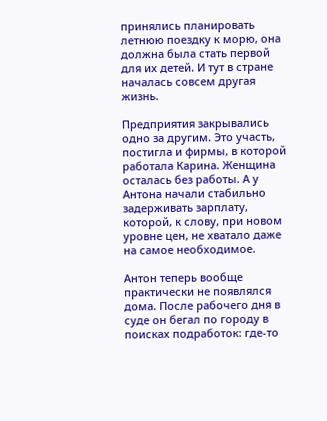принялись планировать летнюю поездку к морю, она должна была стать первой для их детей. И тут в стране началась совсем другая жизнь.

Предприятия закрывались одно за другим. Это участь, постигла и фирмы, в которой работала Карина. Женщина осталась без работы. А у Антона начали стабильно задерживать зарплату, которой, к слову, при новом уровне цен, не хватало даже на самое необходимое.

Антон теперь вообще практически не появлялся дома. После рабочего дня в суде он бегал по городу в поисках подработок: где-то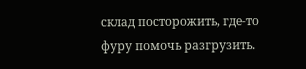склад посторожить, где-то фуру помочь разгрузить.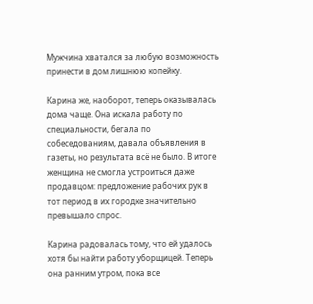Мужчина хватался за любую возможность принести в дом лишнюю копейку.

Карина же, наоборот, теперь оказывалась дома чаще. Она искала работу по специальности, бегала по собеседованиям, давала объявления в газеты, но результата всё не было. В итоге женщина не смогла устроиться даже продавцом: предложение рабочих рук в тот период в их городке значительно превышало спрос.

Карина радовалась тому, что ей удалось хотя бы найти работу уборщицей. Теперь она ранним утром, пока все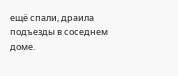ещё спали, драила подъезды в соседнем доме.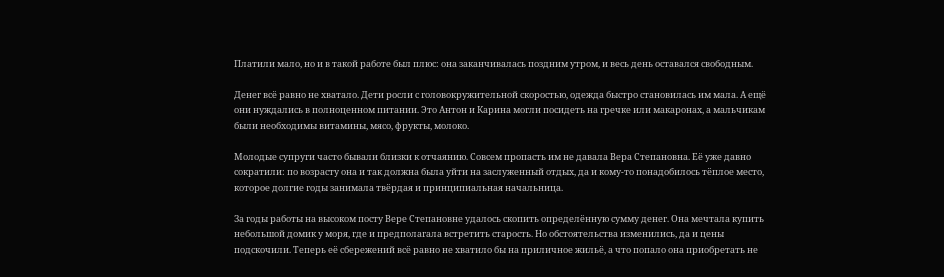Платили мало, но и в такой работе был плюс: она заканчивалась поздним утром, и весь день оставался свободным.

Денег всё равно не хватало. Дети росли с головокружительной скоростью, одежда быстро становилась им мала. А ещё они нуждались в полноценном питании. Это Антон и Карина могли посидеть на гречке или макаронах, а мальчикам были необходимы витамины, мясо, фрукты, молоко.

Молодые супруги часто бывали близки к отчаянию. Совсем пропасть им не давала Вера Степановна. Её уже давно сократили: по возрасту она и так должна была уйти на заслуженный отдых, да и кому‑то понадобилось тёплое место, которое долгие годы занимала твёрдая и принципиальная начальница.

За годы работы на высоком посту Вере Степановне удалось скопить определённую сумму денег. Она мечтала купить небольшой домик у моря, где и предполагала встретить старость. Но обстоятельства изменились, да и цены подскочили. Теперь её сбережений всё равно не хватило бы на приличное жильё, а что попало она приобретать не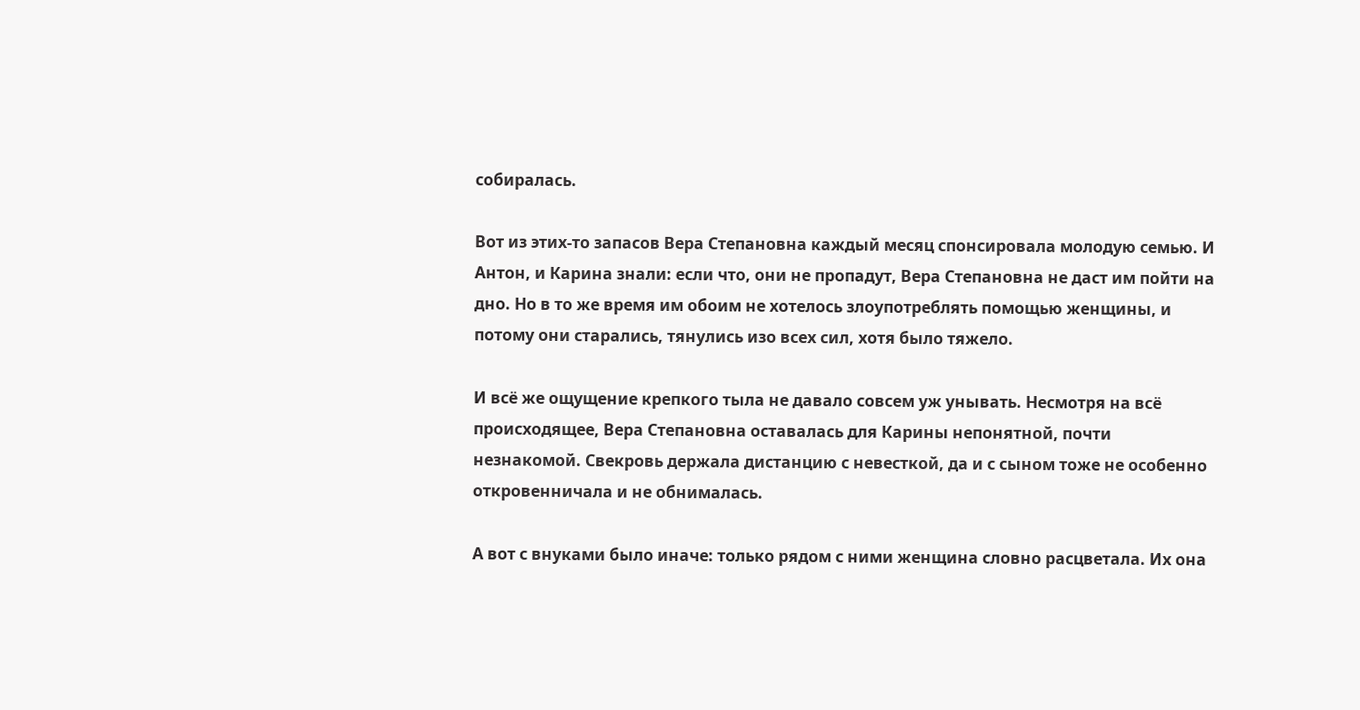собиралась.

Вот из этих‑то запасов Вера Степановна каждый месяц спонсировала молодую семью. И Антон, и Карина знали: если что, они не пропадут, Вера Степановна не даст им пойти на дно. Но в то же время им обоим не хотелось злоупотреблять помощью женщины, и потому они старались, тянулись изо всех сил, хотя было тяжело.

И всё же ощущение крепкого тыла не давало совсем уж унывать. Несмотря на всё происходящее, Вера Степановна оставалась для Карины непонятной, почти незнакомой. Свекровь держала дистанцию с невесткой, да и с сыном тоже не особенно откровенничала и не обнималась.

А вот с внуками было иначе: только рядом с ними женщина словно расцветала. Их она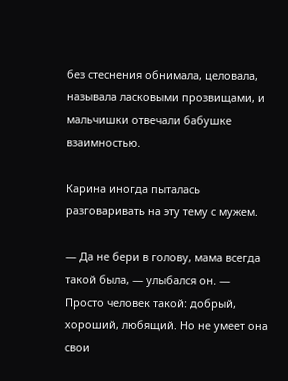без стеснения обнимала, целовала, называла ласковыми прозвищами, и мальчишки отвечали бабушке взаимностью.

Карина иногда пыталась разговаривать на эту тему с мужем.

— Да не бери в голову, мама всегда такой была, — улыбался он. — Просто человек такой: добрый, хороший, любящий. Но не умеет она свои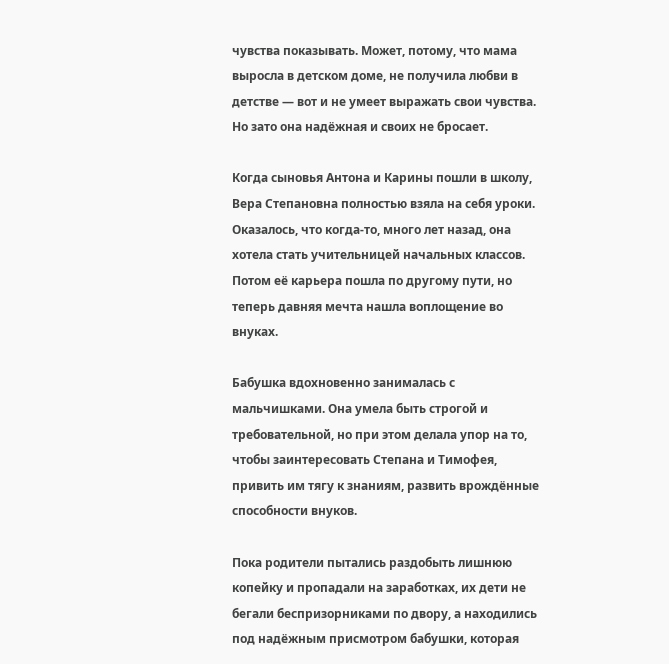чувства показывать. Может, потому, что мама выросла в детском доме, не получила любви в детстве — вот и не умеет выражать свои чувства. Но зато она надёжная и своих не бросает.

Когда сыновья Антона и Карины пошли в школу, Вера Степановна полностью взяла на себя уроки. Оказалось, что когда‑то, много лет назад, она хотела стать учительницей начальных классов. Потом её карьера пошла по другому пути, но теперь давняя мечта нашла воплощение во внуках.

Бабушка вдохновенно занималась с мальчишками. Она умела быть строгой и требовательной, но при этом делала упор на то, чтобы заинтересовать Степана и Тимофея, привить им тягу к знаниям, развить врождённые способности внуков.

Пока родители пытались раздобыть лишнюю копейку и пропадали на заработках, их дети не бегали беспризорниками по двору, а находились под надёжным присмотром бабушки, которая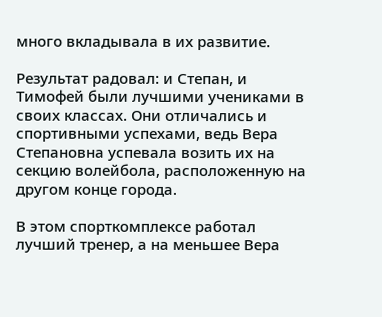много вкладывала в их развитие.

Результат радовал: и Степан, и Тимофей были лучшими учениками в своих классах. Они отличались и спортивными успехами, ведь Вера Степановна успевала возить их на секцию волейбола, расположенную на другом конце города.

В этом спорткомплексе работал лучший тренер, а на меньшее Вера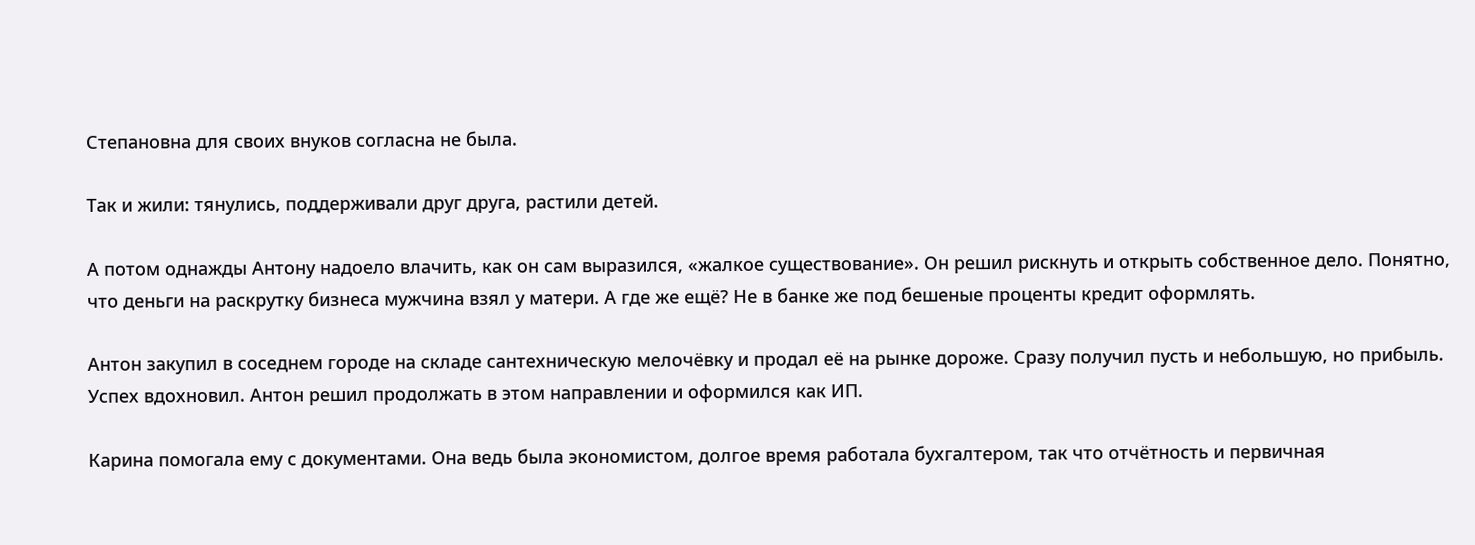Степановна для своих внуков согласна не была.

Так и жили: тянулись, поддерживали друг друга, растили детей.

А потом однажды Антону надоело влачить, как он сам выразился, «жалкое существование». Он решил рискнуть и открыть собственное дело. Понятно, что деньги на раскрутку бизнеса мужчина взял у матери. А где же ещё? Не в банке же под бешеные проценты кредит оформлять.

Антон закупил в соседнем городе на складе сантехническую мелочёвку и продал её на рынке дороже. Сразу получил пусть и небольшую, но прибыль. Успех вдохновил. Антон решил продолжать в этом направлении и оформился как ИП.

Карина помогала ему с документами. Она ведь была экономистом, долгое время работала бухгалтером, так что отчётность и первичная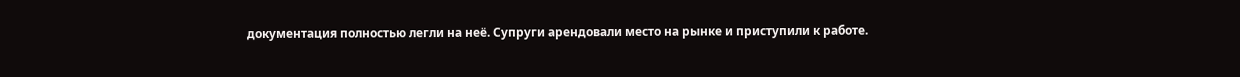документация полностью легли на неё. Супруги арендовали место на рынке и приступили к работе.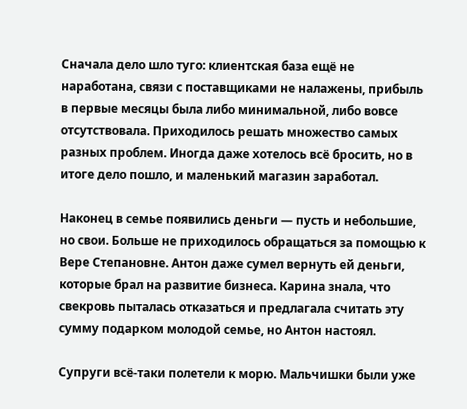Сначала дело шло туго: клиентская база ещё не наработана, связи с поставщиками не налажены, прибыль в первые месяцы была либо минимальной, либо вовсе отсутствовала. Приходилось решать множество самых разных проблем. Иногда даже хотелось всё бросить, но в итоге дело пошло, и маленький магазин заработал.

Наконец в семье появились деньги — пусть и небольшие, но свои. Больше не приходилось обращаться за помощью к Вере Степановне. Антон даже сумел вернуть ей деньги, которые брал на развитие бизнеса. Карина знала, что свекровь пыталась отказаться и предлагала считать эту сумму подарком молодой семье, но Антон настоял.

Супруги всё‑таки полетели к морю. Мальчишки были уже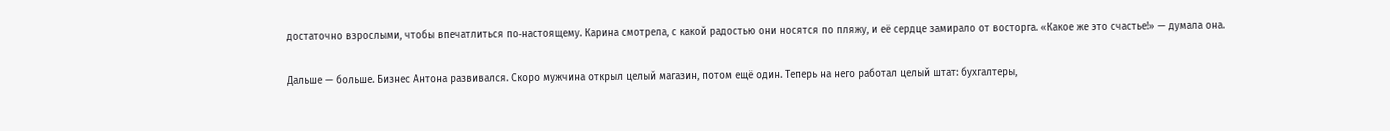достаточно взрослыми, чтобы впечатлиться по‑настоящему. Карина смотрела, с какой радостью они носятся по пляжу, и её сердце замирало от восторга. «Какое же это счастье!» — думала она.

Дальше — больше. Бизнес Антона развивался. Скоро мужчина открыл целый магазин, потом ещё один. Теперь на него работал целый штат: бухгалтеры,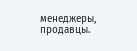менеджеры, продавцы.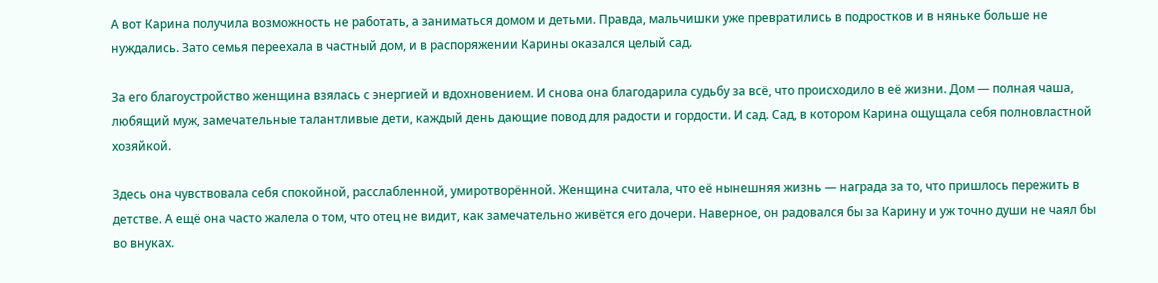А вот Карина получила возможность не работать, а заниматься домом и детьми. Правда, мальчишки уже превратились в подростков и в няньке больше не нуждались. Зато семья переехала в частный дом, и в распоряжении Карины оказался целый сад.

За его благоустройство женщина взялась с энергией и вдохновением. И снова она благодарила судьбу за всё, что происходило в её жизни. Дом — полная чаша, любящий муж, замечательные талантливые дети, каждый день дающие повод для радости и гордости. И сад. Сад, в котором Карина ощущала себя полновластной хозяйкой.

Здесь она чувствовала себя спокойной, расслабленной, умиротворённой. Женщина считала, что её нынешняя жизнь — награда за то, что пришлось пережить в детстве. А ещё она часто жалела о том, что отец не видит, как замечательно живётся его дочери. Наверное, он радовался бы за Карину и уж точно души не чаял бы во внуках.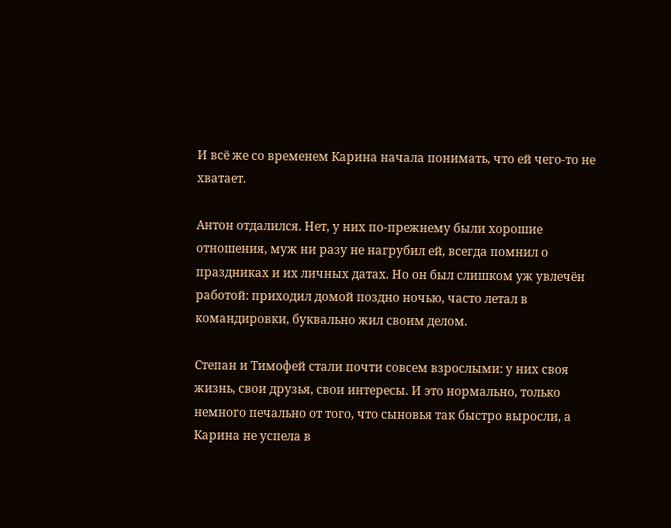И всё же со временем Карина начала понимать, что ей чего‑то не хватает.

Антон отдалился. Нет, у них по‑прежнему были хорошие отношения, муж ни разу не нагрубил ей, всегда помнил о праздниках и их личных датах. Но он был слишком уж увлечён работой: приходил домой поздно ночью, часто летал в командировки, буквально жил своим делом.

Степан и Тимофей стали почти совсем взрослыми: у них своя жизнь, свои друзья, свои интересы. И это нормально, только немного печально от того, что сыновья так быстро выросли, а Карина не успела в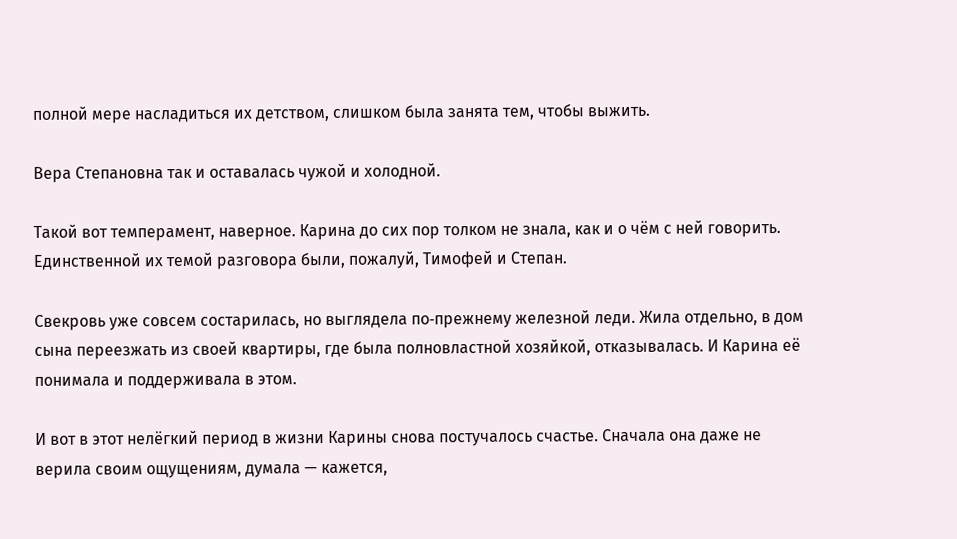полной мере насладиться их детством, слишком была занята тем, чтобы выжить.

Вера Степановна так и оставалась чужой и холодной.

Такой вот темперамент, наверное. Карина до сих пор толком не знала, как и о чём с ней говорить. Единственной их темой разговора были, пожалуй, Тимофей и Степан.

Свекровь уже совсем состарилась, но выглядела по‑прежнему железной леди. Жила отдельно, в дом сына переезжать из своей квартиры, где была полновластной хозяйкой, отказывалась. И Карина её понимала и поддерживала в этом.

И вот в этот нелёгкий период в жизни Карины снова постучалось счастье. Сначала она даже не верила своим ощущениям, думала — кажется,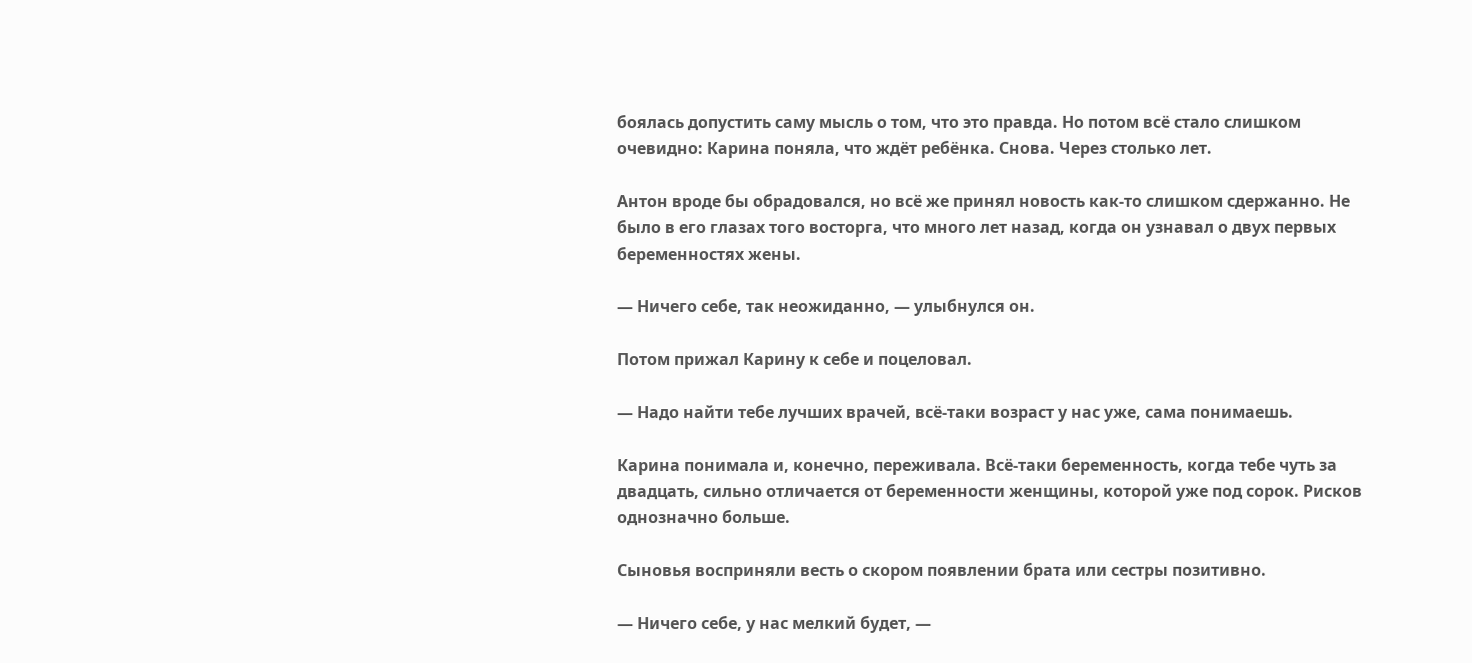боялась допустить саму мысль о том, что это правда. Но потом всё стало слишком очевидно: Карина поняла, что ждёт ребёнка. Снова. Через столько лет.

Антон вроде бы обрадовался, но всё же принял новость как‑то слишком сдержанно. Не было в его глазах того восторга, что много лет назад, когда он узнавал о двух первых беременностях жены.

— Ничего себе, так неожиданно, — улыбнулся он.

Потом прижал Карину к себе и поцеловал.

— Надо найти тебе лучших врачей, всё‑таки возраст у нас уже, сама понимаешь.

Карина понимала и, конечно, переживала. Всё‑таки беременность, когда тебе чуть за двадцать, сильно отличается от беременности женщины, которой уже под сорок. Рисков однозначно больше.

Сыновья восприняли весть о скором появлении брата или сестры позитивно.

— Ничего себе, у нас мелкий будет, —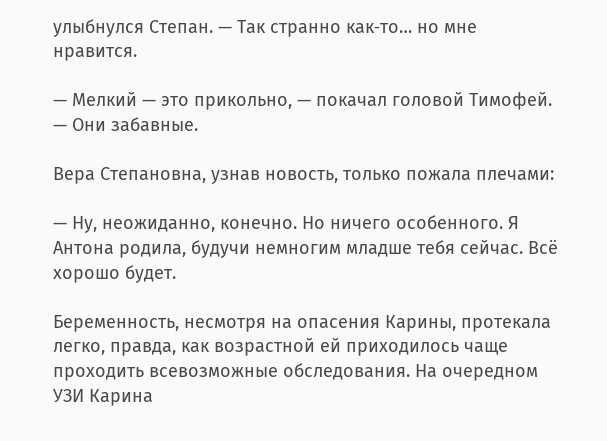улыбнулся Степан. — Так странно как‑то… но мне нравится.

— Мелкий — это прикольно, — покачал головой Тимофей. — Они забавные.

Вера Степановна, узнав новость, только пожала плечами:

— Ну, неожиданно, конечно. Но ничего особенного. Я Антона родила, будучи немногим младше тебя сейчас. Всё хорошо будет.

Беременность, несмотря на опасения Карины, протекала легко, правда, как возрастной ей приходилось чаще проходить всевозможные обследования. На очередном УЗИ Карина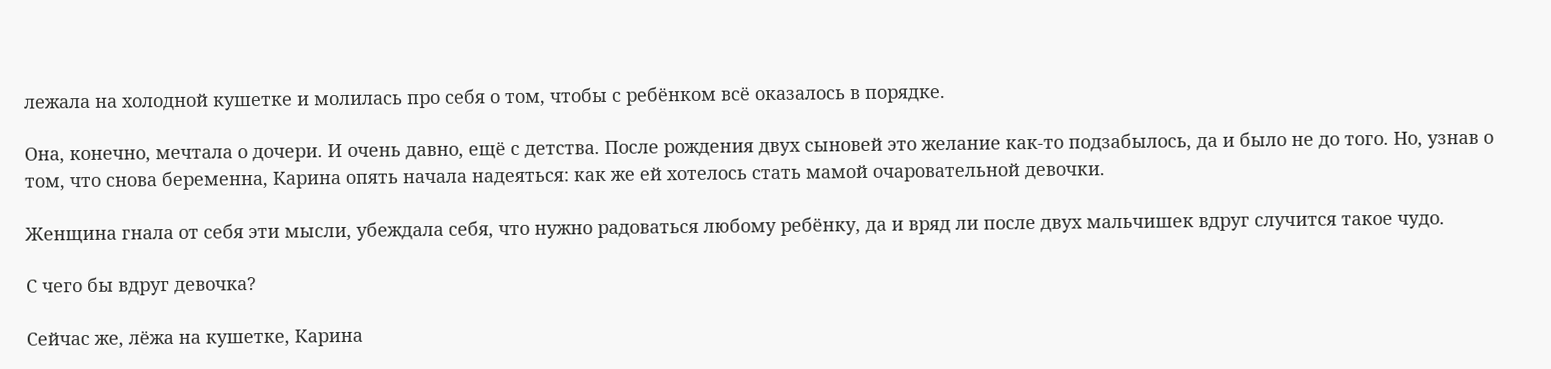лежала на холодной кушетке и молилась про себя о том, чтобы с ребёнком всё оказалось в порядке.

Она, конечно, мечтала о дочери. И очень давно, ещё с детства. После рождения двух сыновей это желание как‑то подзабылось, да и было не до того. Но, узнав о том, что снова беременна, Карина опять начала надеяться: как же ей хотелось стать мамой очаровательной девочки.

Женщина гнала от себя эти мысли, убеждала себя, что нужно радоваться любому ребёнку, да и вряд ли после двух мальчишек вдруг случится такое чудо.

С чего бы вдруг девочка?

Сейчас же, лёжа на кушетке, Карина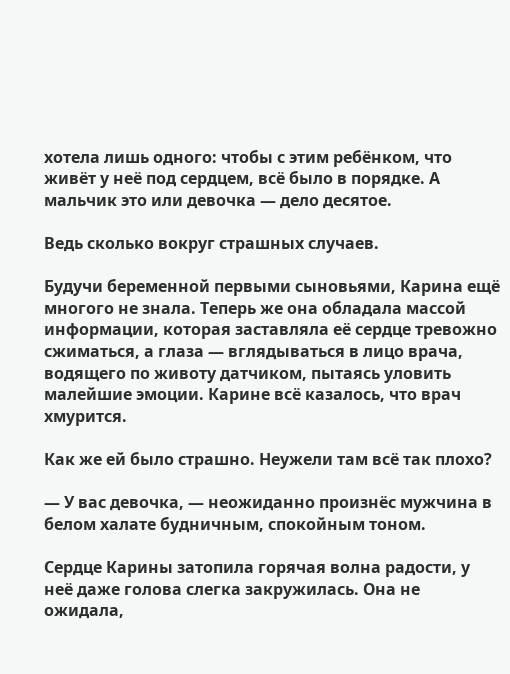хотела лишь одного: чтобы с этим ребёнком, что живёт у неё под сердцем, всё было в порядке. А мальчик это или девочка — дело десятое.

Ведь сколько вокруг страшных случаев.

Будучи беременной первыми сыновьями, Карина ещё многого не знала. Теперь же она обладала массой информации, которая заставляла её сердце тревожно сжиматься, а глаза — вглядываться в лицо врача, водящего по животу датчиком, пытаясь уловить малейшие эмоции. Карине всё казалось, что врач хмурится.

Как же ей было страшно. Неужели там всё так плохо?

— У вас девочка, — неожиданно произнёс мужчина в белом халате будничным, спокойным тоном.

Сердце Карины затопила горячая волна радости, у неё даже голова слегка закружилась. Она не ожидала,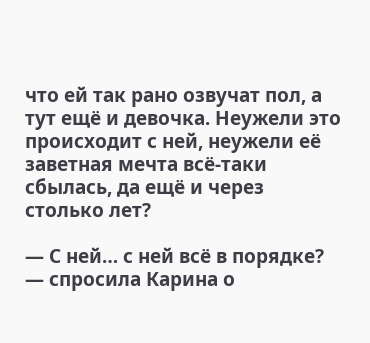что ей так рано озвучат пол, а тут ещё и девочка. Неужели это происходит с ней, неужели её заветная мечта всё‑таки сбылась, да ещё и через столько лет?

— С ней… с ней всё в порядке? — спросила Карина о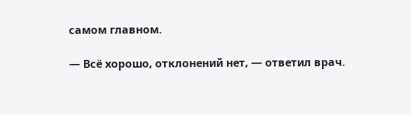самом главном.

— Всё хорошо, отклонений нет, — ответил врач.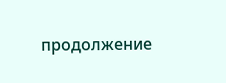продолжение